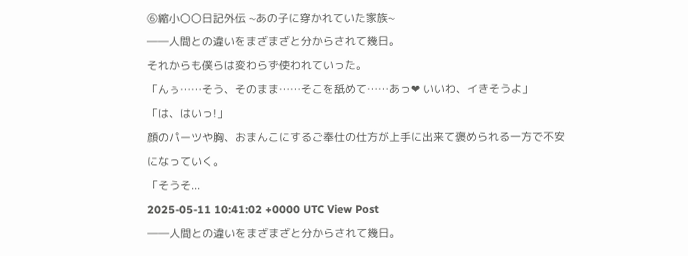⑥縮小〇〇日記外伝 ~あの子に穿かれていた家族~
――人間との違いをまざまざと分からされて幾日。
それからも僕らは変わらず使われていった。
「んぅ……そう、そのまま……そこを舐めて……あっ❤ いいわ、イきそうよ」
「は、はいっ!」
顔のパーツや胸、おまんこにするご奉仕の仕方が上手に出来て褒められる一方で不安になっていく。
「そうそ...
2025-05-11 10:41:02 +0000 UTC View Post
――人間との違いをまざまざと分からされて幾日。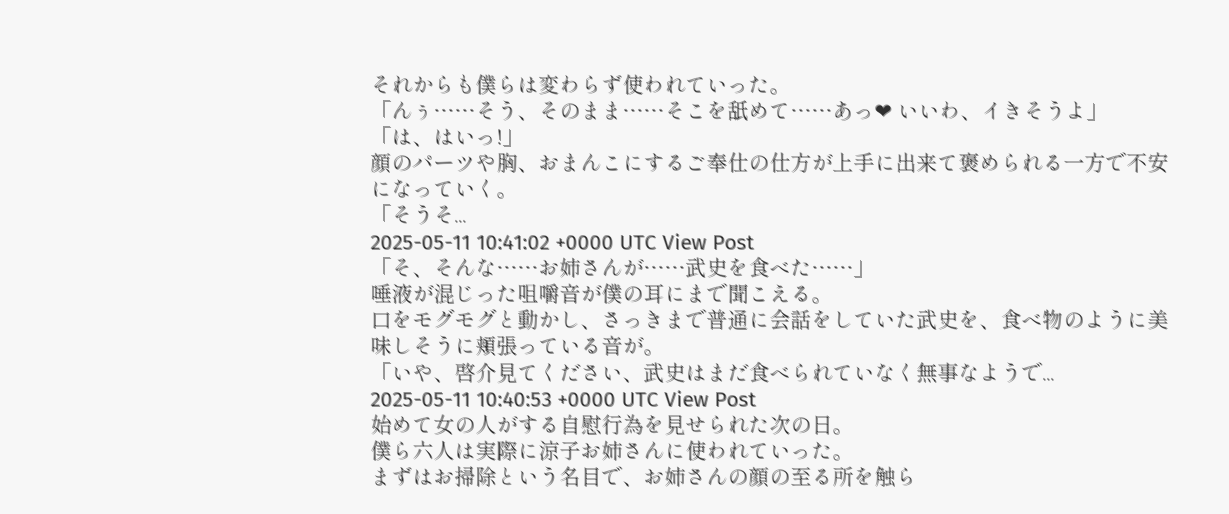それからも僕らは変わらず使われていった。
「んぅ……そう、そのまま……そこを舐めて……あっ❤ いいわ、イきそうよ」
「は、はいっ!」
顔のパーツや胸、おまんこにするご奉仕の仕方が上手に出来て褒められる一方で不安になっていく。
「そうそ...
2025-05-11 10:41:02 +0000 UTC View Post
「そ、そんな……お姉さんが……武史を食べた……」
唾液が混じった咀嚼音が僕の耳にまで聞こえる。
口をモグモグと動かし、さっきまで普通に会話をしていた武史を、食べ物のように美味しそうに頬張っている音が。
「いや、啓介見てください、武史はまだ食べられていなく無事なようで...
2025-05-11 10:40:53 +0000 UTC View Post
始めて女の人がする自慰行為を見せられた次の日。
僕ら六人は実際に涼子お姉さんに使われていった。
まずはお掃除という名目で、お姉さんの顔の至る所を触ら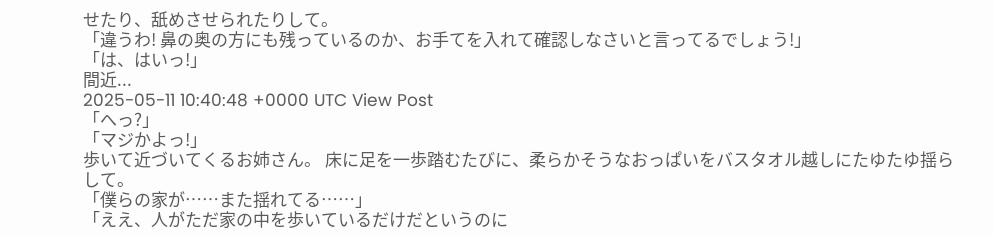せたり、舐めさせられたりして。
「違うわ! 鼻の奥の方にも残っているのか、お手てを入れて確認しなさいと言ってるでしょう!」
「は、はいっ!」
間近...
2025-05-11 10:40:48 +0000 UTC View Post
「へっ?」
「マジかよっ!」
歩いて近づいてくるお姉さん。 床に足を一歩踏むたびに、柔らかそうなおっぱいをバスタオル越しにたゆたゆ揺らして。
「僕らの家が……また揺れてる……」
「ええ、人がただ家の中を歩いているだけだというのに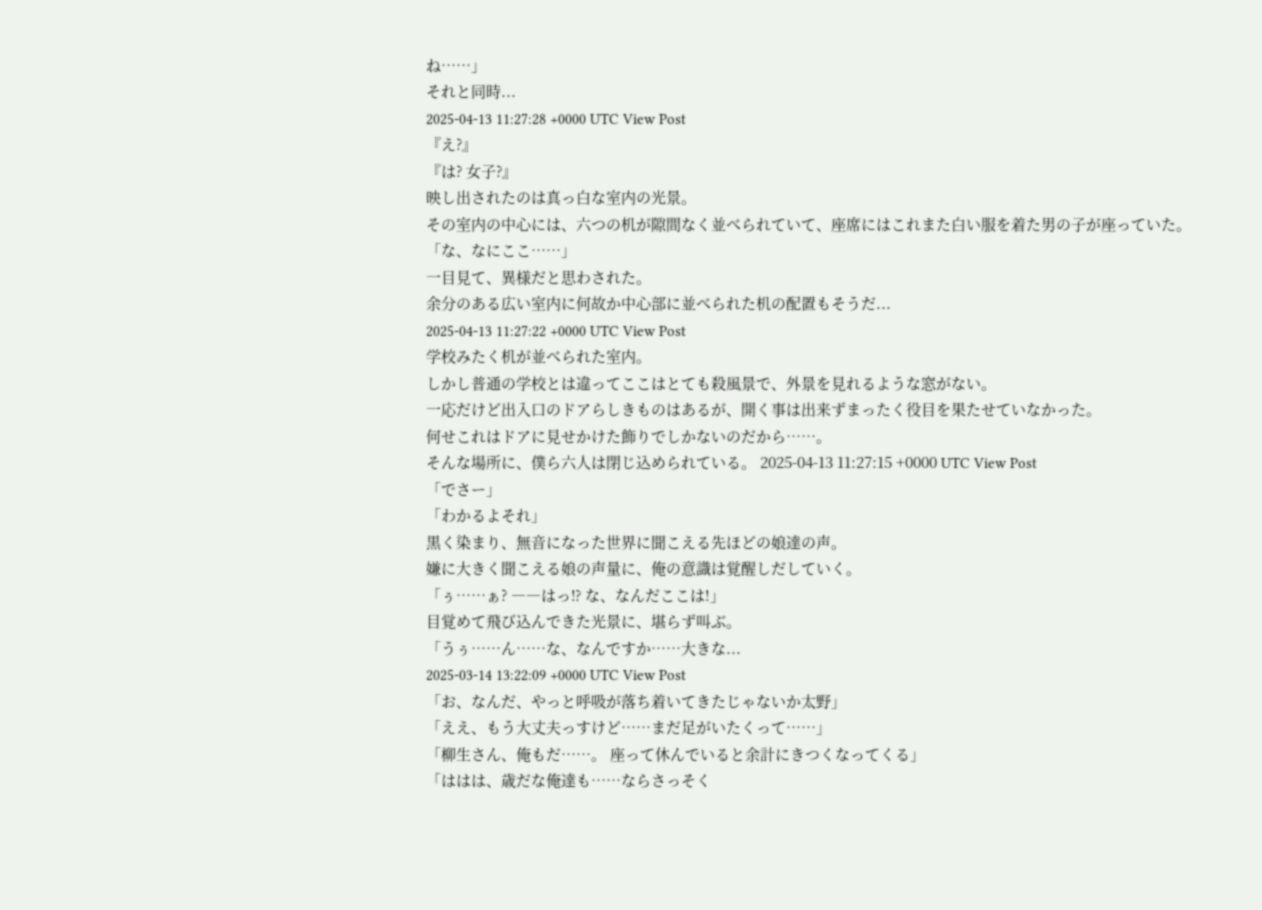ね……」
それと同時...
2025-04-13 11:27:28 +0000 UTC View Post
『え?』
『は? 女子?』
映し出されたのは真っ白な室内の光景。
その室内の中心には、六つの机が隙間なく並べられていて、座席にはこれまた白い服を着た男の子が座っていた。
「な、なにここ……」
一目見て、異様だと思わされた。
余分のある広い室内に何故か中心部に並べられた机の配置もそうだ...
2025-04-13 11:27:22 +0000 UTC View Post
学校みたく机が並べられた室内。
しかし普通の学校とは違ってここはとても殺風景で、外景を見れるような窓がない。
一応だけど出入口のドアらしきものはあるが、開く事は出来ずまったく役目を果たせていなかった。
何せこれはドアに見せかけた飾りでしかないのだから……。
そんな場所に、僕ら六人は閉じ込められている。 2025-04-13 11:27:15 +0000 UTC View Post
「でさー」
「わかるよそれ」
黒く染まり、無音になった世界に聞こえる先ほどの娘達の声。
嫌に大きく聞こえる娘の声量に、俺の意識は覚醒しだしていく。
「ぅ……ぁ? ――はっ⁉ な、なんだここは!」
目覚めて飛び込んできた光景に、堪らず叫ぶ。
「うぅ……ん……な、なんですか……大きな...
2025-03-14 13:22:09 +0000 UTC View Post
「お、なんだ、やっと呼吸が落ち着いてきたじゃないか太野」
「ええ、もう大丈夫っすけど……まだ足がいたくって……」
「柳生さん、俺もだ……。 座って休んでいると余計にきつくなってくる」
「ははは、歳だな俺達も……ならさっそく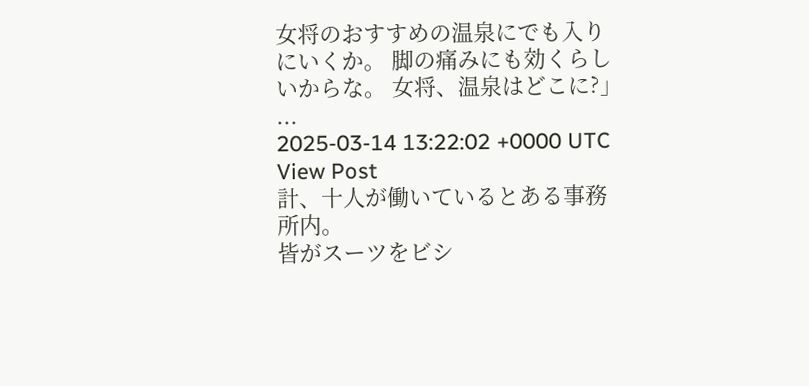女将のおすすめの温泉にでも入りにいくか。 脚の痛みにも効くらしいからな。 女将、温泉はどこに?」
...
2025-03-14 13:22:02 +0000 UTC View Post
計、十人が働いているとある事務所内。
皆がスーツをビシ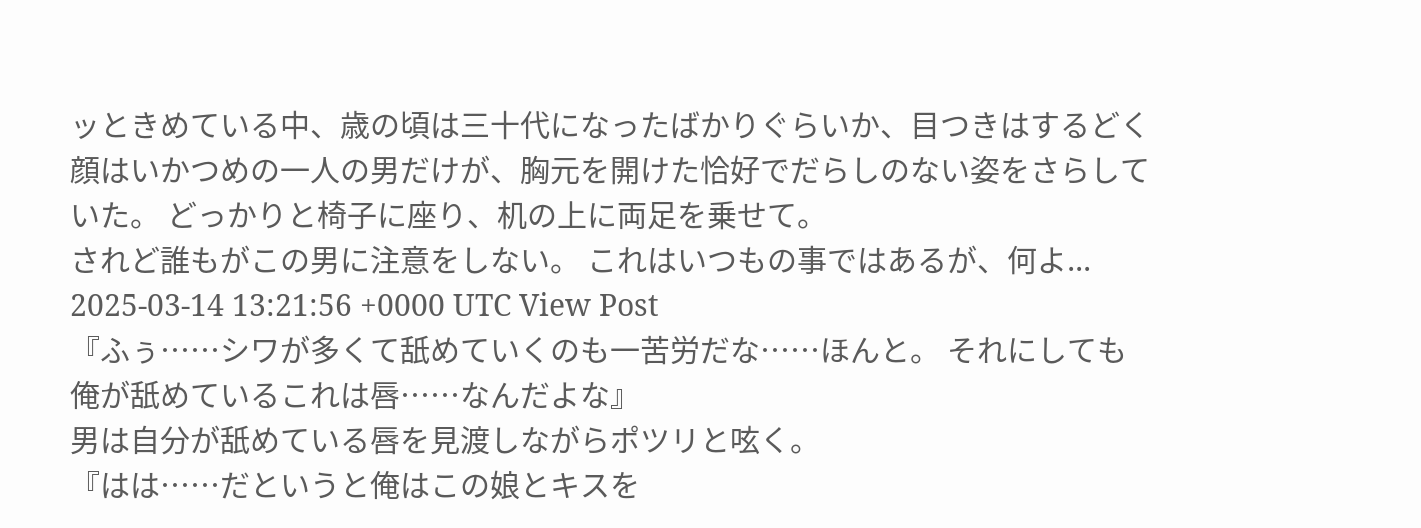ッときめている中、歳の頃は三十代になったばかりぐらいか、目つきはするどく顔はいかつめの一人の男だけが、胸元を開けた恰好でだらしのない姿をさらしていた。 どっかりと椅子に座り、机の上に両足を乗せて。
されど誰もがこの男に注意をしない。 これはいつもの事ではあるが、何よ...
2025-03-14 13:21:56 +0000 UTC View Post
『ふぅ……シワが多くて舐めていくのも一苦労だな……ほんと。 それにしても俺が舐めているこれは唇……なんだよな』
男は自分が舐めている唇を見渡しながらポツリと呟く。
『はは……だというと俺はこの娘とキスを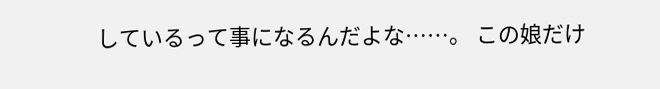しているって事になるんだよな……。 この娘だけ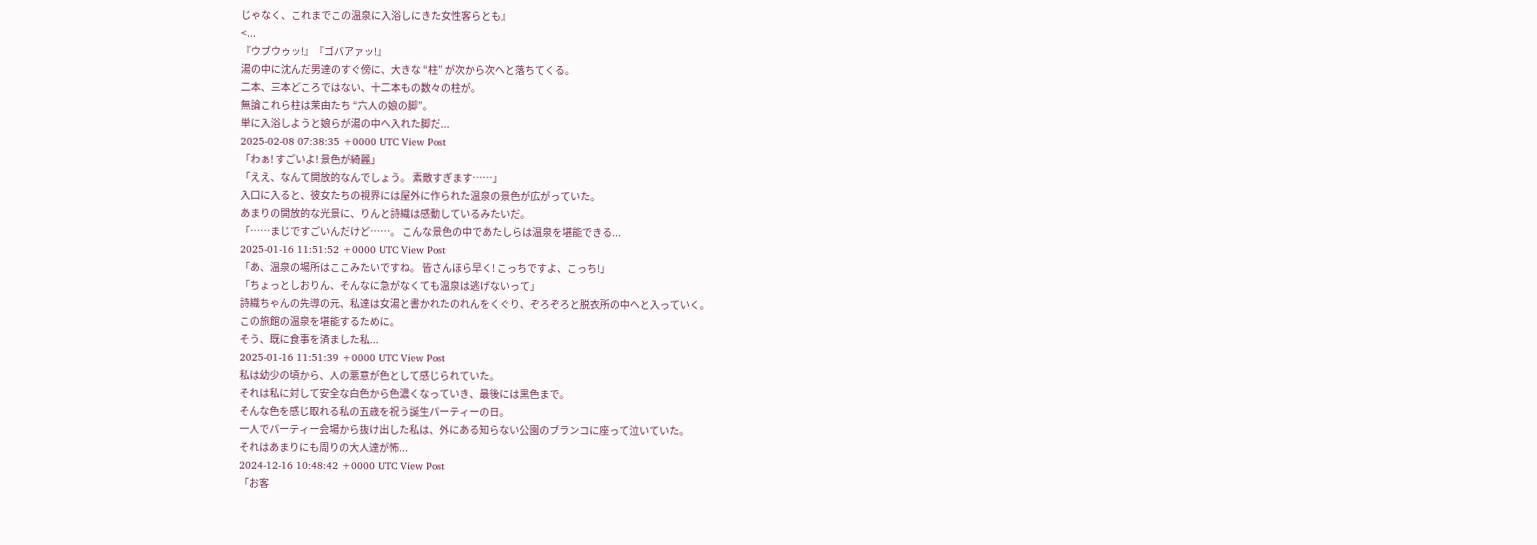じゃなく、これまでこの温泉に入浴しにきた女性客らとも』
<...
『ウブウゥッ!』『ゴバアァッ!』
湯の中に沈んだ男達のすぐ傍に、大きな “柱” が次から次へと落ちてくる。
二本、三本どころではない、十二本もの数々の柱が。
無論これら柱は茉由たち “六人の娘の脚”。
単に入浴しようと娘らが湯の中へ入れた脚だ...
2025-02-08 07:38:35 +0000 UTC View Post
「わぁ! すごいよ! 景色が綺麗」
「ええ、なんて開放的なんでしょう。 素敵すぎます……」
入口に入ると、彼女たちの視界には屋外に作られた温泉の景色が広がっていた。
あまりの開放的な光景に、りんと詩織は感動しているみたいだ。
「……まじですごいんだけど……。 こんな景色の中であたしらは温泉を堪能できる...
2025-01-16 11:51:52 +0000 UTC View Post
「あ、温泉の場所はここみたいですね。 皆さんほら早く! こっちですよ、こっち!」
「ちょっとしおりん、そんなに急がなくても温泉は逃げないって」
詩織ちゃんの先導の元、私達は女湯と書かれたのれんをくぐり、ぞろぞろと脱衣所の中へと入っていく。
この旅館の温泉を堪能するために。
そう、既に食事を済ました私...
2025-01-16 11:51:39 +0000 UTC View Post
私は幼少の頃から、人の悪意が色として感じられていた。
それは私に対して安全な白色から色濃くなっていき、最後には黒色まで。
そんな色を感じ取れる私の五歳を祝う誕生パーティーの日。
一人でパーティー会場から抜け出した私は、外にある知らない公園のブランコに座って泣いていた。
それはあまりにも周りの大人達が怖...
2024-12-16 10:48:42 +0000 UTC View Post
「お客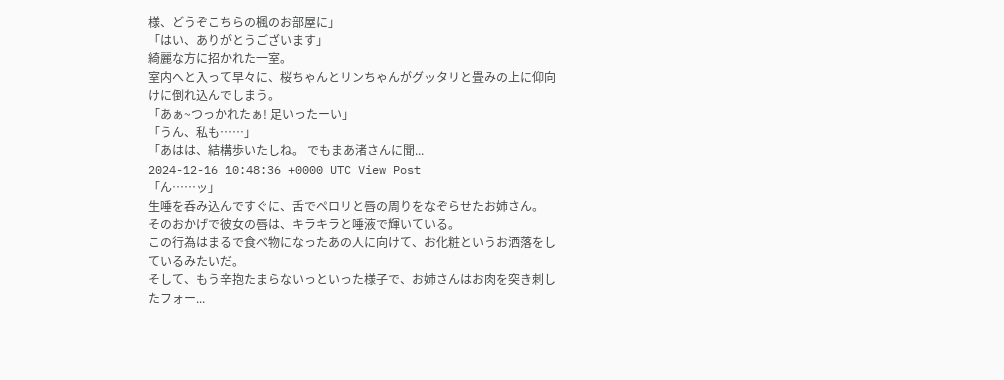様、どうぞこちらの楓のお部屋に」
「はい、ありがとうございます」
綺麗な方に招かれた一室。
室内へと入って早々に、桜ちゃんとリンちゃんがグッタリと畳みの上に仰向けに倒れ込んでしまう。
「あぁ~つっかれたぁ! 足いったーい」
「うん、私も……」
「あはは、結構歩いたしね。 でもまあ渚さんに聞...
2024-12-16 10:48:36 +0000 UTC View Post
「ん……ッ」
生唾を呑み込んですぐに、舌でペロリと唇の周りをなぞらせたお姉さん。
そのおかげで彼女の唇は、キラキラと唾液で輝いている。
この行為はまるで食べ物になったあの人に向けて、お化粧というお洒落をしているみたいだ。
そして、もう辛抱たまらないっといった様子で、お姉さんはお肉を突き刺したフォー...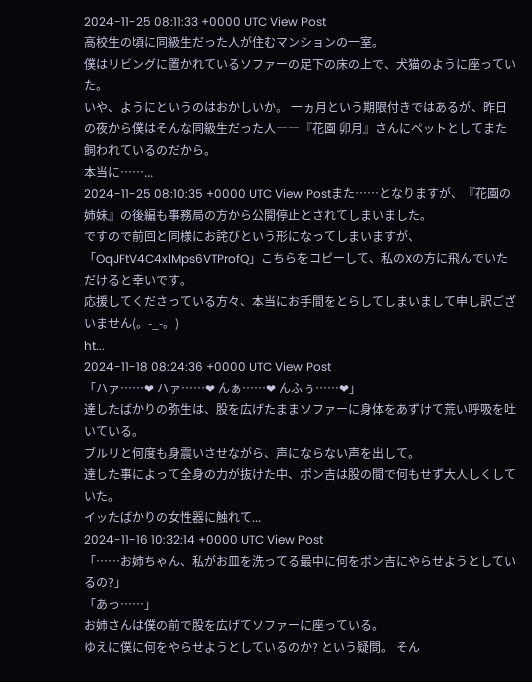2024-11-25 08:11:33 +0000 UTC View Post
高校生の頃に同級生だった人が住むマンションの一室。
僕はリビングに置かれているソファーの足下の床の上で、犬猫のように座っていた。
いや、ようにというのはおかしいか。 一ヵ月という期限付きではあるが、昨日の夜から僕はそんな同級生だった人――『花園 卯月』さんにペットとしてまた飼われているのだから。
本当に……...
2024-11-25 08:10:35 +0000 UTC View Postまた……となりますが、『花園の姉妹』の後編も事務局の方から公開停止とされてしまいました。
ですので前回と同様にお詫びという形になってしまいますが、「OqJFtV4C4xlMps6VTProfQ」こちらをコピーして、私のXの方に飛んでいただけると幸いです。
応援してくださっている方々、本当にお手間をとらしてしまいまして申し訳ございません(。-_-。)
ht...
2024-11-18 08:24:36 +0000 UTC View Post
「ハァ……❤ ハァ……❤ んぁ……❤ んふぅ……❤」
達したばかりの弥生は、股を広げたままソファーに身体をあずけて荒い呼吸を吐いている。
ブルリと何度も身震いさせながら、声にならない声を出して。
達した事によって全身の力が抜けた中、ポン吉は股の間で何もせず大人しくしていた。
イッたばかりの女性器に触れて...
2024-11-16 10:32:14 +0000 UTC View Post
「……お姉ちゃん、私がお皿を洗ってる最中に何をポン吉にやらせようとしているの?」
「あっ……」
お姉さんは僕の前で股を広げてソファーに座っている。
ゆえに僕に何をやらせようとしているのか? という疑問。 そん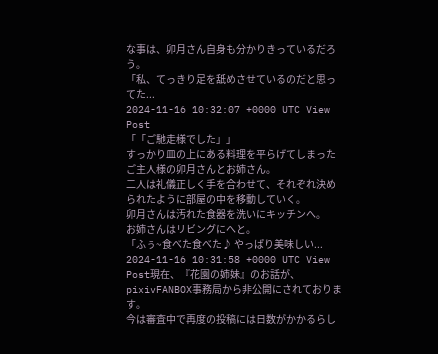な事は、卯月さん自身も分かりきっているだろう。
「私、てっきり足を舐めさせているのだと思ってた...
2024-11-16 10:32:07 +0000 UTC View Post
「「ご馳走様でした」」
すっかり皿の上にある料理を平らげてしまったご主人様の卯月さんとお姉さん。
二人は礼儀正しく手を合わせて、それぞれ決められたように部屋の中を移動していく。
卯月さんは汚れた食器を洗いにキッチンへ。
お姉さんはリビングにへと。
「ふぅ~食べた食べた♪ やっぱり美味しい...
2024-11-16 10:31:58 +0000 UTC View Post現在、『花園の姉妹』のお話が、pixivFANBOX事務局から非公開にされております。
今は審査中で再度の投稿には日数がかかるらし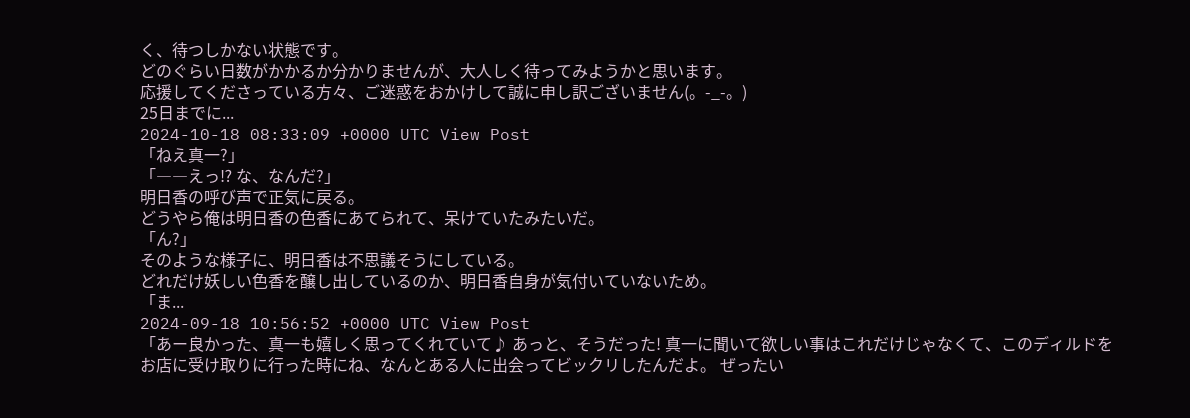く、待つしかない状態です。
どのぐらい日数がかかるか分かりませんが、大人しく待ってみようかと思います。
応援してくださっている方々、ご迷惑をおかけして誠に申し訳ございません(。-_-。)
25日までに...
2024-10-18 08:33:09 +0000 UTC View Post
「ねえ真一?」
「――えっ⁉ な、なんだ?」
明日香の呼び声で正気に戻る。
どうやら俺は明日香の色香にあてられて、呆けていたみたいだ。
「ん?」
そのような様子に、明日香は不思議そうにしている。
どれだけ妖しい色香を醸し出しているのか、明日香自身が気付いていないため。
「ま...
2024-09-18 10:56:52 +0000 UTC View Post
「あー良かった、真一も嬉しく思ってくれていて♪ あっと、そうだった! 真一に聞いて欲しい事はこれだけじゃなくて、このディルドをお店に受け取りに行った時にね、なんとある人に出会ってビックリしたんだよ。 ぜったい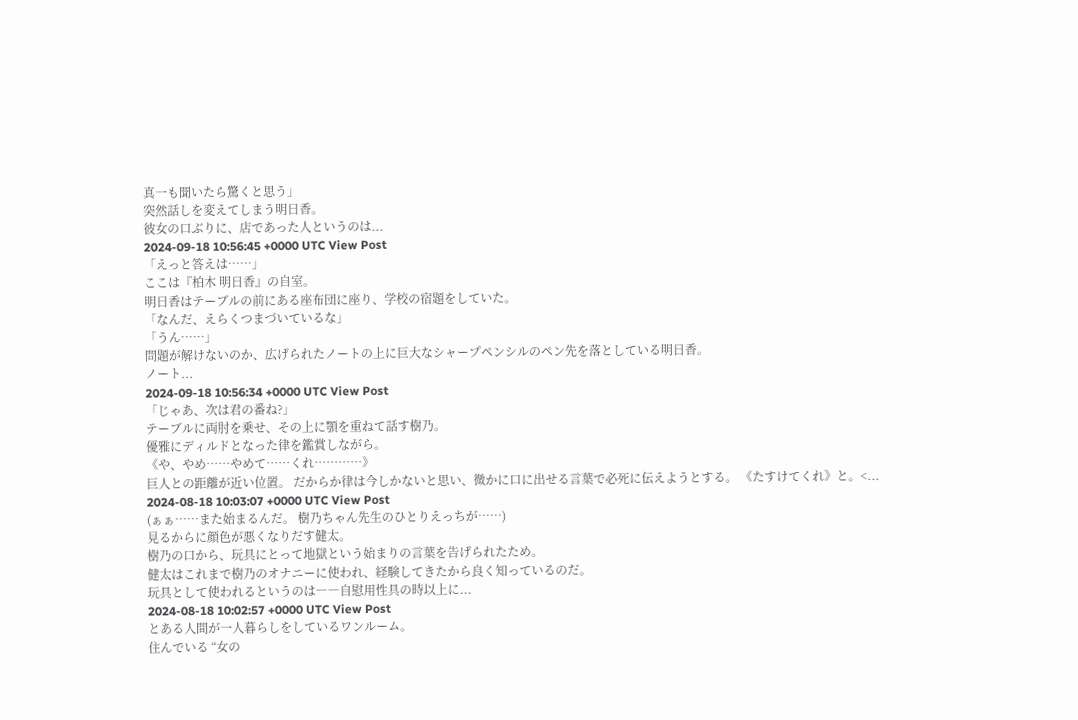真一も聞いたら驚くと思う」
突然話しを変えてしまう明日香。
彼女の口ぶりに、店であった人というのは...
2024-09-18 10:56:45 +0000 UTC View Post
「えっと答えは……」
ここは『柏木 明日香』の自室。
明日香はテーブルの前にある座布団に座り、学校の宿題をしていた。
「なんだ、えらくつまづいているな」
「うん……」
問題が解けないのか、広げられたノートの上に巨大なシャープペンシルのペン先を落としている明日香。
ノート...
2024-09-18 10:56:34 +0000 UTC View Post
「じゃあ、次は君の番ね?」
テーブルに両肘を乗せ、その上に顎を重ねて話す樹乃。
優雅にディルドとなった律を鑑賞しながら。
《や、やめ……やめて……くれ…………》
巨人との距離が近い位置。 だからか律は今しかないと思い、微かに口に出せる言葉で必死に伝えようとする。 《たすけてくれ》と。<...
2024-08-18 10:03:07 +0000 UTC View Post
(ぁぁ……また始まるんだ。 樹乃ちゃん先生のひとりえっちが……)
見るからに顔色が悪くなりだす健太。
樹乃の口から、玩具にとって地獄という始まりの言葉を告げられたため。
健太はこれまで樹乃のオナニーに使われ、経験してきたから良く知っているのだ。
玩具として使われるというのは――自慰用性具の時以上に...
2024-08-18 10:02:57 +0000 UTC View Post
とある人間が一人暮らしをしているワンルーム。
住んでいる “女の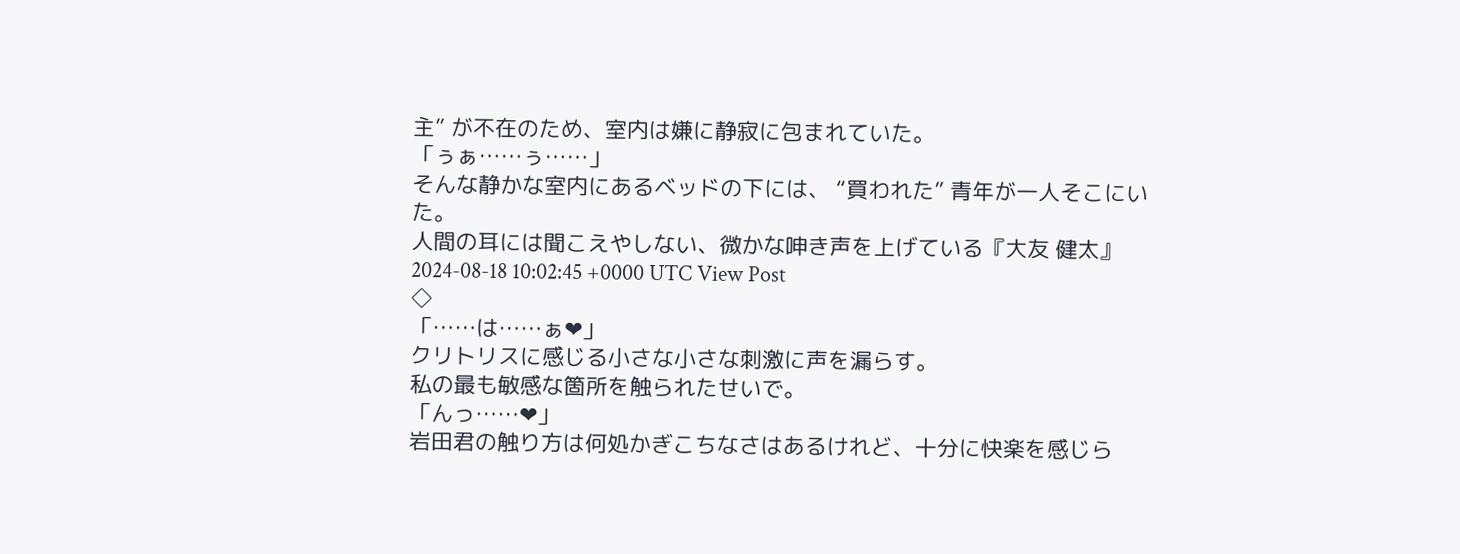主” が不在のため、室内は嫌に静寂に包まれていた。
「ぅぁ……ぅ……」
そんな静かな室内にあるベッドの下には、 “買われた” 青年が一人そこにいた。
人間の耳には聞こえやしない、微かな呻き声を上げている『大友 健太』 2024-08-18 10:02:45 +0000 UTC View Post
◇
「……は……ぁ❤」
クリトリスに感じる小さな小さな刺激に声を漏らす。
私の最も敏感な箇所を触られたせいで。
「んっ……❤」
岩田君の触り方は何処かぎこちなさはあるけれど、十分に快楽を感じら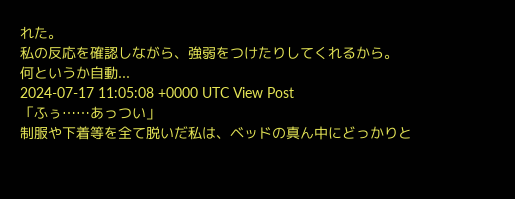れた。
私の反応を確認しながら、強弱をつけたりしてくれるから。
何というか自動...
2024-07-17 11:05:08 +0000 UTC View Post
「ふぅ……あっつい」
制服や下着等を全て脱いだ私は、ベッドの真ん中にどっかりと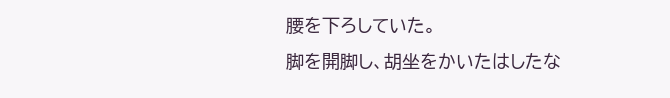腰を下ろしていた。
脚を開脚し、胡坐をかいたはしたな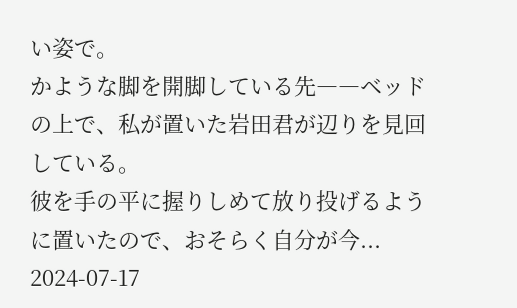い姿で。
かような脚を開脚している先――ベッドの上で、私が置いた岩田君が辺りを見回している。
彼を手の平に握りしめて放り投げるように置いたので、おそらく自分が今...
2024-07-17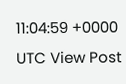11:04:59 +0000 UTC View Post